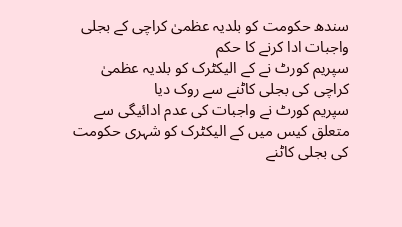سندھ حکومت کو بلدیہ عظمیٰ کراچی کے بجلی واجبات ادا کرنے کا حکم
سپریم کورٹ نے کے الیکٹرک کو بلدیہ عظمیٰ کراچی کی بجلی کاٹنے سے روک دیا
سپریم کورٹ نے واجبات کی عدم ادائیگی سے متعلق کیس میں کے الیکٹرک کو شہری حکومت کی بجلی کاٹنے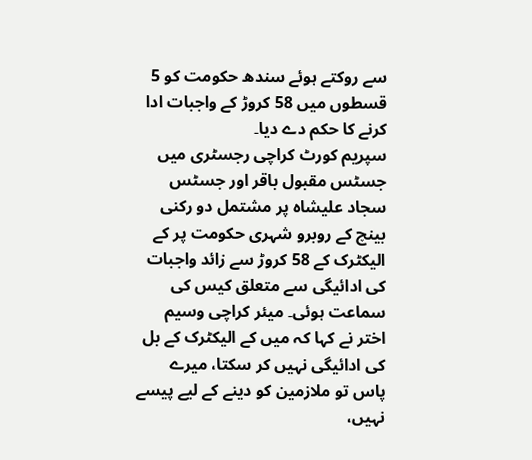سے روکتے ہوئے سندھ حکومت کو 5 قسطوں میں 58 کروڑ کے واجبات ادا کرنے کا حکم دے دیا۔
سپریم کورٹ کراچی رجسٹری میں جسٹس مقبول باقر اور جسٹس سجاد علیشاہ پر مشتمل دو رکنی بینچ کے روبرو شہری حکومت پر کے الیکٹرک کے 58 کروڑ سے زائد واجبات کی ادائیگی سے متعلق کیس کی سماعت ہوئی۔ میئر کراچی وسیم اختر نے کہا کہ میں کے الیکٹرک کے بل کی ادائیگی نہیں کر سکتا، میرے پاس تو ملازمین کو دینے کے لیے پیسے نہیں،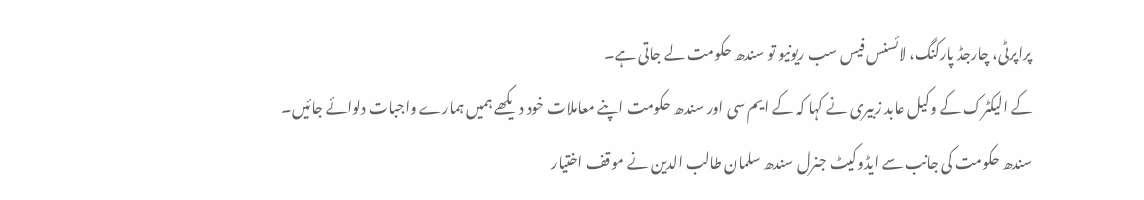پراپرٹی، چارجڈ پارکنگ، لائسنس فیس سب ریونیو تو سندھ حکومت لے جاتی ہے۔
کے الیکٹرک کے وکیل عابد زبیری نے کہا کہ کے ایم سی اور سندھ حکومت اپنے معاملات خود دیکھے ہمیں ہمارے واجبات دلوائے جائیں۔
سندھ حکومت کی جانب سے ایڈوکیٹ جنرل سندھ سلمان طالب الدین نے موقف اختیار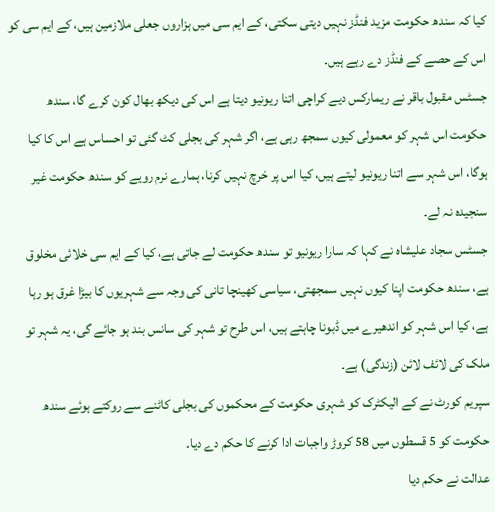کیا کہ سندھ حکومت مزید فنڈز نہیں دیتی سکتی، کے ایم سی میں ہزاروں جعلی ملازمین ہیں، کے ایم سی کو اس کے حصے کے فنڈز دے رہے ہیں۔
جسٹس مقبول باقر نے ریمارکس دیے کراچی اتنا ریونیو دیتا ہے اس کی دیکھ بھال کون کرے گا، سندھ حکومت اس شہر کو معمولی کیوں سمجھ رہی ہے، اگر شہر کی بجلی کٹ گئی تو احساس ہے اس کا کیا ہوگا، اس شہر سے اتنا ریونیو لیتے ہیں، کیا اس پر خرچ نہیں کرنا، ہمارے نرم رویے کو سندھ حکومت غیر سنجیدہ نہ لے۔
جسٹس سجاد علیشاہ نے کہا کہ سارا ریونیو تو سندھ حکومت لے جاتی ہے، کیا کے ایم سی خلائی مخلوق ہے، سندھ حکومت اپنا کیوں نہیں سمجھتی، سیاسی کھینچا تانی کی وجہ سے شہریوں کا بیڑا غرق ہو رہا ہے، کیا اس شہر کو اندھیرے میں ڈبونا چاہتے ہیں، اس طرح تو شہر کی سانس بند ہو جائے گی، یہ شہر تو ملک کی لائف لائن (زندگی) ہے۔
سپریم کورٹ نے کے الیکٹرک کو شہری حکومت کے محکموں کی بجلی کاٹنے سے روکتے ہوئے سندھ حکومت کو 5 قسطوں میں 58 کروڑ واجبات ادا کرنے کا حکم دے دیا۔
عدالت نے حکم دیا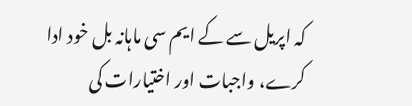کہ اپریل سے کے ایم سی ماہانہ بل خود ادا کرے، واجبات اور اختیارات کی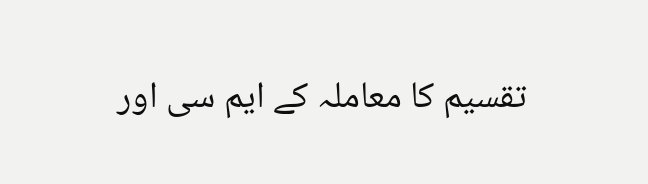تقسیم کا معاملہ کے ایم سی اور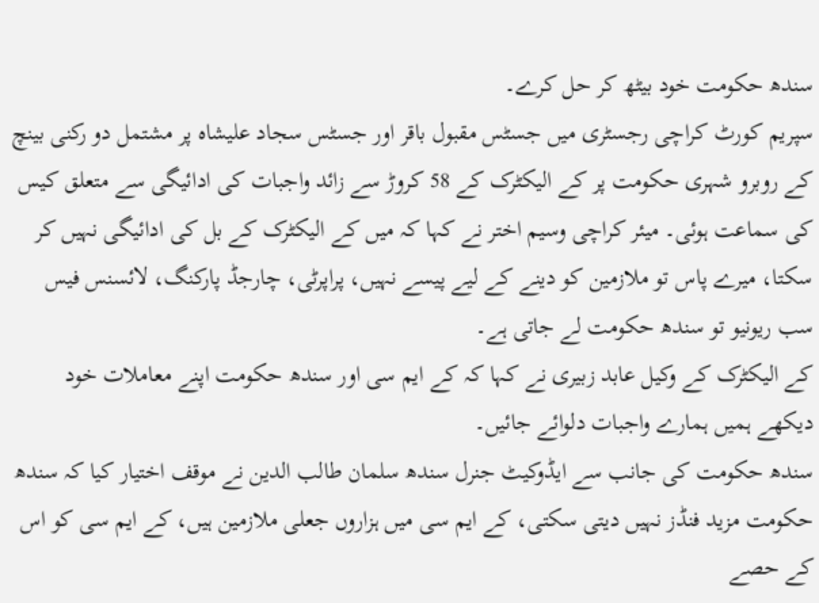سندھ حکومت خود بیٹھ کر حل کرے۔
سپریم کورٹ کراچی رجسٹری میں جسٹس مقبول باقر اور جسٹس سجاد علیشاہ پر مشتمل دو رکنی بینچ کے روبرو شہری حکومت پر کے الیکٹرک کے 58 کروڑ سے زائد واجبات کی ادائیگی سے متعلق کیس کی سماعت ہوئی۔ میئر کراچی وسیم اختر نے کہا کہ میں کے الیکٹرک کے بل کی ادائیگی نہیں کر سکتا، میرے پاس تو ملازمین کو دینے کے لیے پیسے نہیں، پراپرٹی، چارجڈ پارکنگ، لائسنس فیس سب ریونیو تو سندھ حکومت لے جاتی ہے۔
کے الیکٹرک کے وکیل عابد زبیری نے کہا کہ کے ایم سی اور سندھ حکومت اپنے معاملات خود دیکھے ہمیں ہمارے واجبات دلوائے جائیں۔
سندھ حکومت کی جانب سے ایڈوکیٹ جنرل سندھ سلمان طالب الدین نے موقف اختیار کیا کہ سندھ حکومت مزید فنڈز نہیں دیتی سکتی، کے ایم سی میں ہزاروں جعلی ملازمین ہیں، کے ایم سی کو اس کے حصے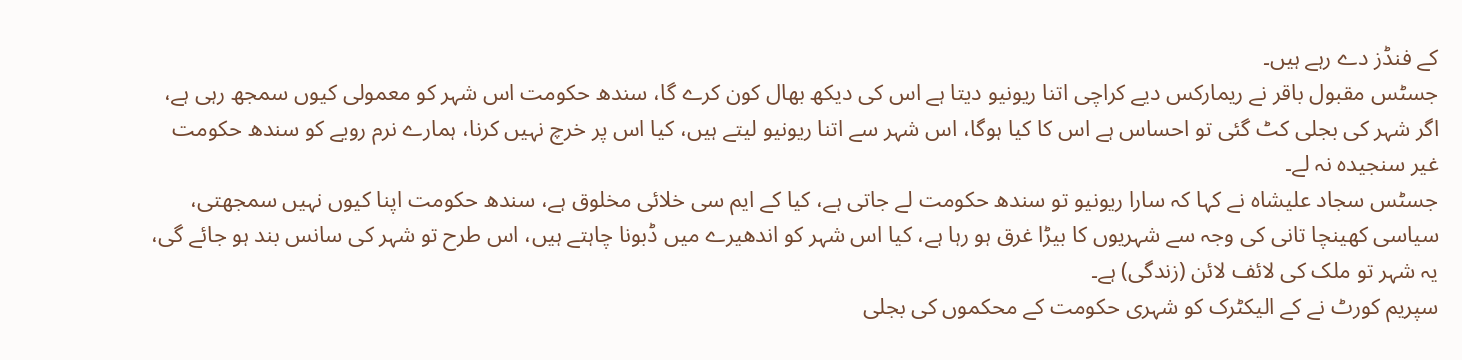کے فنڈز دے رہے ہیں۔
جسٹس مقبول باقر نے ریمارکس دیے کراچی اتنا ریونیو دیتا ہے اس کی دیکھ بھال کون کرے گا، سندھ حکومت اس شہر کو معمولی کیوں سمجھ رہی ہے، اگر شہر کی بجلی کٹ گئی تو احساس ہے اس کا کیا ہوگا، اس شہر سے اتنا ریونیو لیتے ہیں، کیا اس پر خرچ نہیں کرنا، ہمارے نرم رویے کو سندھ حکومت غیر سنجیدہ نہ لے۔
جسٹس سجاد علیشاہ نے کہا کہ سارا ریونیو تو سندھ حکومت لے جاتی ہے، کیا کے ایم سی خلائی مخلوق ہے، سندھ حکومت اپنا کیوں نہیں سمجھتی، سیاسی کھینچا تانی کی وجہ سے شہریوں کا بیڑا غرق ہو رہا ہے، کیا اس شہر کو اندھیرے میں ڈبونا چاہتے ہیں، اس طرح تو شہر کی سانس بند ہو جائے گی، یہ شہر تو ملک کی لائف لائن (زندگی) ہے۔
سپریم کورٹ نے کے الیکٹرک کو شہری حکومت کے محکموں کی بجلی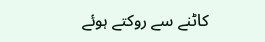کاٹنے سے روکتے ہوئے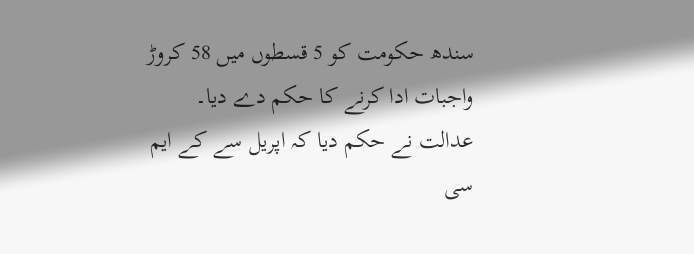سندھ حکومت کو 5 قسطوں میں 58 کروڑ واجبات ادا کرنے کا حکم دے دیا۔
عدالت نے حکم دیا کہ اپریل سے کے ایم سی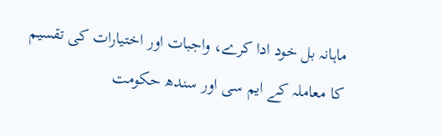ماہانہ بل خود ادا کرے، واجبات اور اختیارات کی تقسیم کا معاملہ کے ایم سی اور سندھ حکومت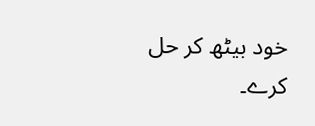خود بیٹھ کر حل کرے۔